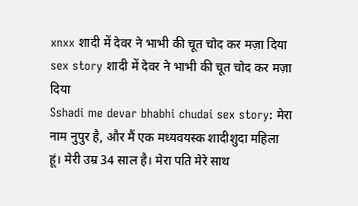xnxx शादी में देवर ने भाभी की चूत चोद कर मज़ा दिया
sex story शादी में देवर ने भाभी की चूत चोद कर मज़ा दिया
Sshadi me devar bhabhi chudai sex story: मेरा नाम नुपुर है, और मैं एक मध्यवयस्क शादीशुदा महिला हूं। मेरी उम्र 34 साल है। मेरा पति मेरे साथ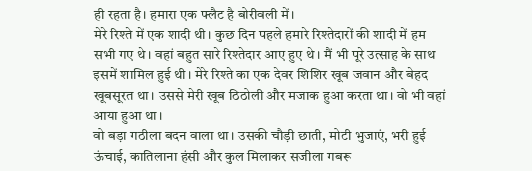ही रहता है। हमारा एक फ्लैट है बोरीवली में।
मेरे रिश्ते में एक शादी थी। कुछ दिन पहले हमारे रिश्तेदारों की शादी में हम सभी गए थे। वहां बहुत सारे रिश्तेदार आए हुए थे। मैं भी पूरे उत्साह के साथ इसमें शामिल हुई थी। मेरे रिश्ते का एक देवर शिशिर खूब जवान और बेहद खूबसूरत था। उससे मेरी खूब ठिठोली और मजाक हुआ करता था। वो भी वहां आया हुआ था।
वो बड़ा गठीला बदन वाला था। उसकी चौड़ी छाती, मोटी भुजाएं, भरी हुई ऊंचाई, कातिलाना हंसी और कुल मिलाकर सजीला गबरू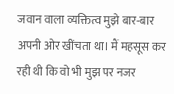जवान वाला व्यक्तित्व मुझे बार-बार अपनी ओर खींचता था। मैं महसूस कर रही थी कि वो भी मुझ पर नजर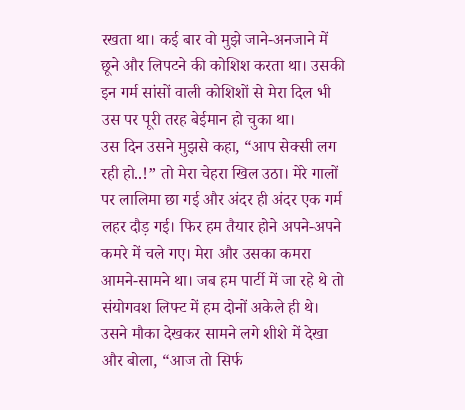रखता था। कई बार वो मुझे जाने-अनजाने में छूने और लिपटने की कोशिश करता था। उसकी इन गर्म सांसों वाली कोशिशों से मेरा दिल भी उस पर पूरी तरह बेईमान हो चुका था।
उस दिन उसने मुझसे कहा, “आप सेक्सी लग रही हो..!” तो मेरा चेहरा खिल उठा। मेरे गालों पर लालिमा छा गई और अंदर ही अंदर एक गर्म लहर दौड़ गई। फिर हम तैयार होने अपने-अपने कमरे में चले गए। मेरा और उसका कमरा आमने-सामने था। जब हम पार्टी में जा रहे थे तो संयोगवश लिफ्ट में हम दोनों अकेले ही थे।
उसने मौका देखकर सामने लगे शीशे में देखा और बोला, “आज तो सिर्फ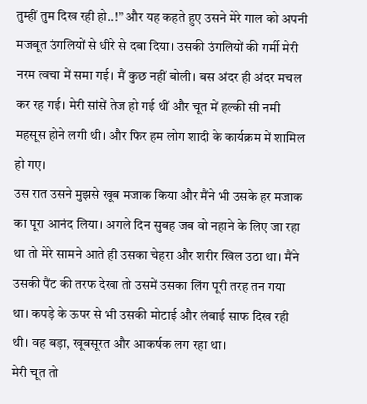तुम्हीं तुम दिख रही हो..!” और यह कहते हुए उसने मेरे गाल को अपनी मजबूत उंगलियों से धीरे से दबा दिया। उसकी उंगलियों की गर्मी मेरी नरम त्वचा में समा गई। मैं कुछ नहीं बोली। बस अंदर ही अंदर मचल कर रह गई। मेरी सांसें तेज हो गई थीं और चूत में हल्की सी नमी महसूस होने लगी थी। और फिर हम लोग शादी के कार्यक्रम में शामिल हो गए।
उस रात उसने मुझसे खूब मजाक किया और मैंने भी उसके हर मजाक का पूरा आनंद लिया। अगले दिन सुबह जब वो नहाने के लिए जा रहा था तो मेरे सामने आते ही उसका चेहरा और शरीर खिल उठा था। मैंने उसकी पैंट की तरफ देखा तो उसमें उसका लिंग पूरी तरह तन गया था। कपड़े के ऊपर से भी उसकी मोटाई और लंबाई साफ दिख रही थी। वह बड़ा, खूबसूरत और आकर्षक लग रहा था।
मेरी चूत तो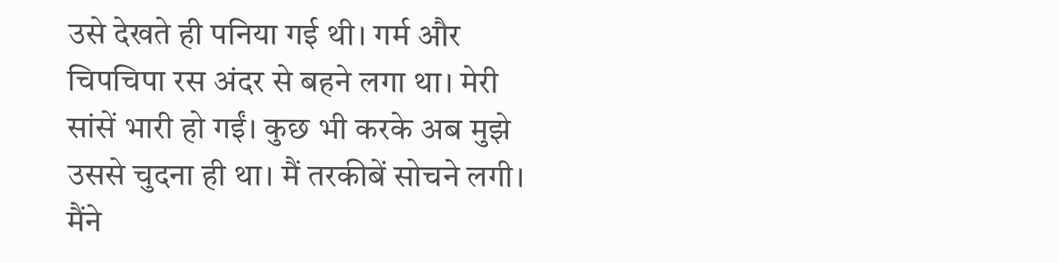उसे देखते ही पनिया गई थी। गर्म और चिपचिपा रस अंदर से बहने लगा था। मेरी सांसें भारी हो गईं। कुछ भी करके अब मुझे उससे चुदना ही था। मैं तरकीबें सोचने लगी। मैंने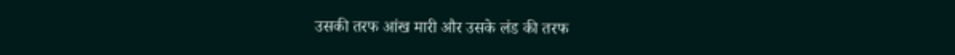उसकी तरफ आंख मारी और उसके लंड की तरफ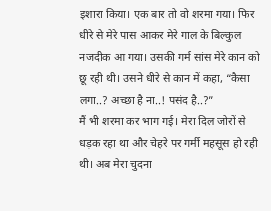इशारा किया। एक बार तो वो शरमा गया। फिर धीरे से मेरे पास आकर मेरे गाल के बिल्कुल नजदीक आ गया। उसकी गर्म सांस मेरे कान को छू रही थी। उसने धीरे से कान में कहा, “कैसा लगा..? अच्छा है ना..! पसंद है..?”
मैं भी शरमा कर भाग गई। मेरा दिल जोरों से धड़क रहा था और चेहरे पर गर्मी महसूस हो रही थी। अब मेरा चुदना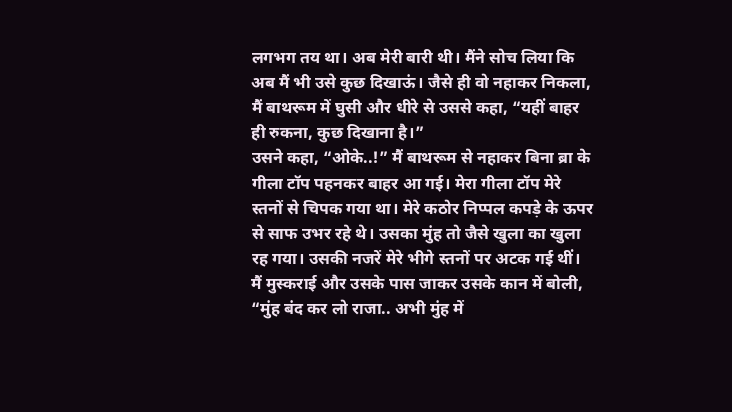लगभग तय था। अब मेरी बारी थी। मैंने सोच लिया कि अब मैं भी उसे कुछ दिखाऊं। जैसे ही वो नहाकर निकला, मैं बाथरूम में घुसी और धीरे से उससे कहा, “यहीं बाहर ही रुकना, कुछ दिखाना है।”
उसने कहा, “ओके..!” मैं बाथरूम से नहाकर बिना ब्रा के गीला टॉप पहनकर बाहर आ गई। मेरा गीला टॉप मेरे स्तनों से चिपक गया था। मेरे कठोर निप्पल कपड़े के ऊपर से साफ उभर रहे थे। उसका मुंह तो जैसे खुला का खुला रह गया। उसकी नजरें मेरे भीगे स्तनों पर अटक गई थीं। मैं मुस्कराई और उसके पास जाकर उसके कान में बोली, “मुंह बंद कर लो राजा.. अभी मुंह में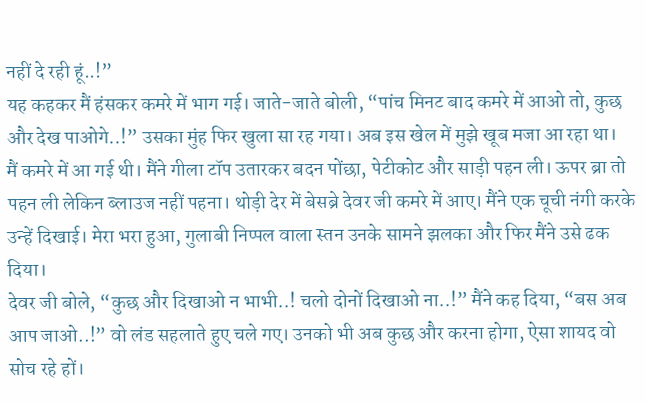नहीं दे रही हूं..!”
यह कहकर मैं हंसकर कमरे में भाग गई। जाते-जाते बोली, “पांच मिनट बाद कमरे में आओ तो, कुछ और देख पाओगे..!” उसका मुंह फिर खुला सा रह गया। अब इस खेल में मुझे खूब मजा आ रहा था।
मैं कमरे में आ गई थी। मैंने गीला टॉप उतारकर बदन पोंछा, पेटीकोट और साड़ी पहन ली। ऊपर ब्रा तो पहन ली लेकिन ब्लाउज नहीं पहना। थोड़ी देर में बेसब्रे देवर जी कमरे में आए। मैंने एक चूची नंगी करके उन्हें दिखाई। मेरा भरा हुआ, गुलाबी निप्पल वाला स्तन उनके सामने झलका और फिर मैंने उसे ढक दिया।
देवर जी बोले, “कुछ और दिखाओ न भाभी..! चलो दोनों दिखाओ ना..!” मैंने कह दिया, “बस अब आप जाओ..!” वो लंड सहलाते हुए चले गए। उनको भी अब कुछ और करना होगा, ऐसा शायद वो सोच रहे हों।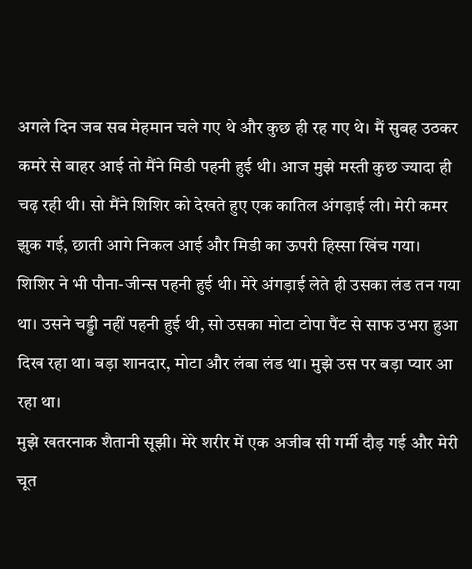अगले दिन जब सब मेहमान चले गए थे और कुछ ही रह गए थे। मैं सुबह उठकर कमरे से बाहर आई तो मैंने मिडी पहनी हुई थी। आज मुझे मस्ती कुछ ज्यादा ही चढ़ रही थी। सो मैंने शिशिर को देखते हुए एक कातिल अंगड़ाई ली। मेरी कमर झुक गई, छाती आगे निकल आई और मिडी का ऊपरी हिस्सा खिंच गया।
शिशिर ने भी पौना-जीन्स पहनी हुई थी। मेरे अंगड़ाई लेते ही उसका लंड तन गया था। उसने चड्डी नहीं पहनी हुई थी, सो उसका मोटा टोपा पैंट से साफ उभरा हुआ दिख रहा था। बड़ा शानदार, मोटा और लंबा लंड था। मुझे उस पर बड़ा प्यार आ रहा था।
मुझे खतरनाक शैतानी सूझी। मेरे शरीर में एक अजीब सी गर्मी दौड़ गई और मेरी चूत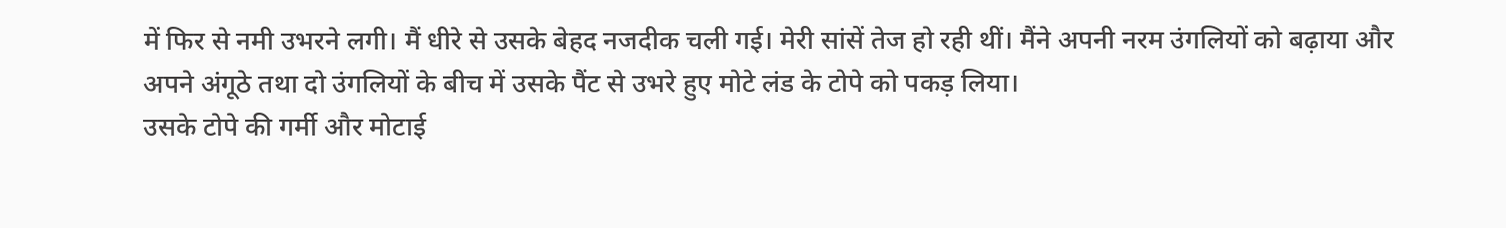में फिर से नमी उभरने लगी। मैं धीरे से उसके बेहद नजदीक चली गई। मेरी सांसें तेज हो रही थीं। मैंने अपनी नरम उंगलियों को बढ़ाया और अपने अंगूठे तथा दो उंगलियों के बीच में उसके पैंट से उभरे हुए मोटे लंड के टोपे को पकड़ लिया।
उसके टोपे की गर्मी और मोटाई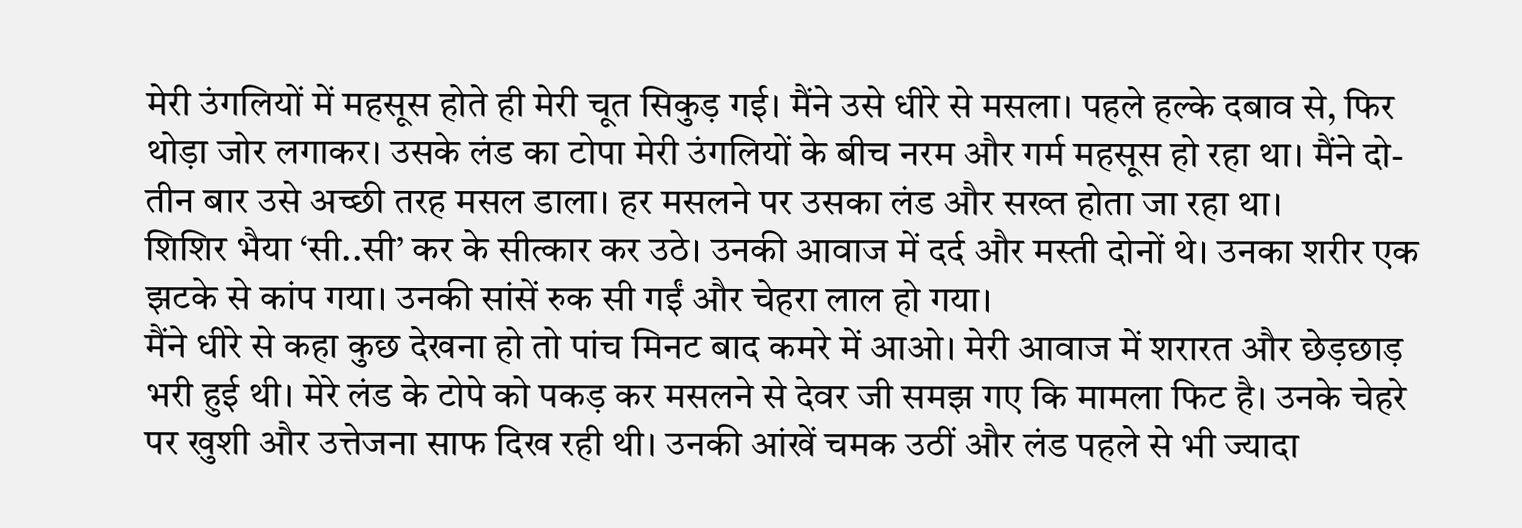मेरी उंगलियों में महसूस होते ही मेरी चूत सिकुड़ गई। मैंने उसे धीरे से मसला। पहले हल्के दबाव से, फिर थोड़ा जोर लगाकर। उसके लंड का टोपा मेरी उंगलियों के बीच नरम और गर्म महसूस हो रहा था। मैंने दो-तीन बार उसे अच्छी तरह मसल डाला। हर मसलने पर उसका लंड और सख्त होता जा रहा था।
शिशिर भैया ‘सी..सी’ कर के सीत्कार कर उठे। उनकी आवाज में दर्द और मस्ती दोनों थे। उनका शरीर एक झटके से कांप गया। उनकी सांसें रुक सी गईं और चेहरा लाल हो गया।
मैंने धीरे से कहा कुछ देखना हो तो पांच मिनट बाद कमरे में आओ। मेरी आवाज में शरारत और छेड़छाड़ भरी हुई थी। मेरे लंड के टोपे को पकड़ कर मसलने से देवर जी समझ गए कि मामला फिट है। उनके चेहरे पर खुशी और उत्तेजना साफ दिख रही थी। उनकी आंखें चमक उठीं और लंड पहले से भी ज्यादा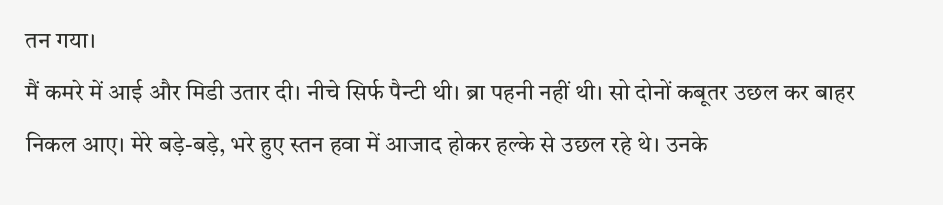तन गया।
मैं कमरे में आई और मिडी उतार दी। नीचे सिर्फ पैन्टी थी। ब्रा पहनी नहीं थी। सो दोनों कबूतर उछल कर बाहर निकल आए। मेरे बड़े-बड़े, भरे हुए स्तन हवा में आजाद होकर हल्के से उछल रहे थे। उनके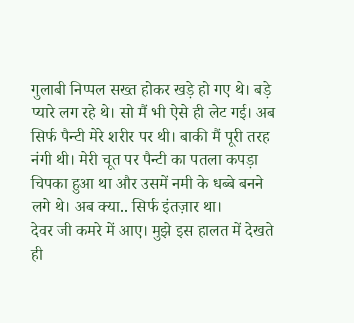गुलाबी निप्पल सख्त होकर खड़े हो गए थे। बड़े प्यारे लग रहे थे। सो मैं भी ऐसे ही लेट गई। अब सिर्फ पैन्टी मेरे शरीर पर थी। बाकी मैं पूरी तरह नंगी थी। मेरी चूत पर पैन्टी का पतला कपड़ा चिपका हुआ था और उसमें नमी के धब्बे बनने लगे थे। अब क्या.. सिर्फ इंतज़ार था।
देवर जी कमरे में आए। मुझे इस हालत में देखते ही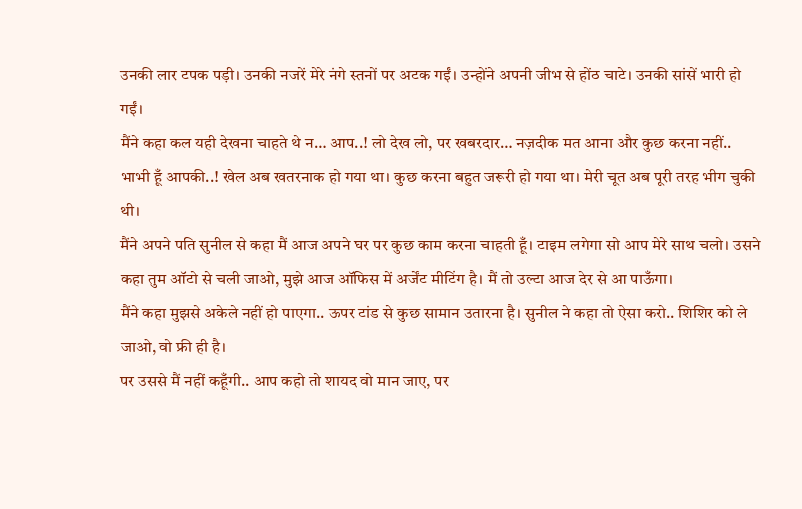उनकी लार टपक पड़ी। उनकी नजरें मेरे नंगे स्तनों पर अटक गईं। उन्होंने अपनी जीभ से होंठ चाटे। उनकी सांसें भारी हो गईं।
मैंने कहा कल यही देखना चाहते थे न… आप..! लो देख लो, पर खबरदार… नज़दीक मत आना और कुछ करना नहीं.. भाभी हूँ आपकी..! खेल अब खतरनाक हो गया था। कुछ करना बहुत जरूरी हो गया था। मेरी चूत अब पूरी तरह भीग चुकी थी।
मैंने अपने पति सुनील से कहा मैं आज अपने घर पर कुछ काम करना चाहती हूँ। टाइम लगेगा सो आप मेरे साथ चलो। उसने कहा तुम ऑटो से चली जाओ, मुझे आज ऑफिस में अर्जेंट मीटिंग है। मैं तो उल्टा आज देर से आ पाऊँगा।
मैंने कहा मुझसे अकेले नहीं हो पाएगा.. ऊपर टांड से कुछ सामान उतारना है। सुनील ने कहा तो ऐसा करो.. शिशिर को ले जाओ, वो फ्री ही है।
पर उससे मैं नहीं कहूँगी.. आप कहो तो शायद वो मान जाए, पर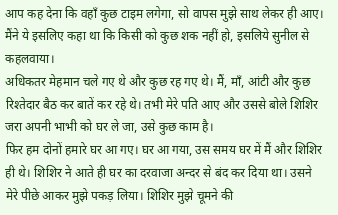आप कह देना कि वहाँ कुछ टाइम लगेगा, सो वापस मुझे साथ लेकर ही आए। मैंने ये इसलिए कहा था कि किसी को कुछ शक नहीं हो, इसलिये सुनील से कहलवाया।
अधिकतर मेहमान चले गए थे और कुछ रह गए थे। मैं, माँ, आंटी और कुछ रिश्तेदार बैठ कर बातें कर रहे थे। तभी मेरे पति आए और उससे बोले शिशिर जरा अपनी भाभी को घर ले जा, उसे कुछ काम है।
फिर हम दोनों हमारे घर आ गए। घर आ गया, उस समय घर में मैं और शिशिर ही थे। शिशिर ने आते ही घर का दरवाजा अन्दर से बंद कर दिया था। उसने मेरे पीछे आकर मुझे पकड़ लिया। शिशिर मुझे चूमने की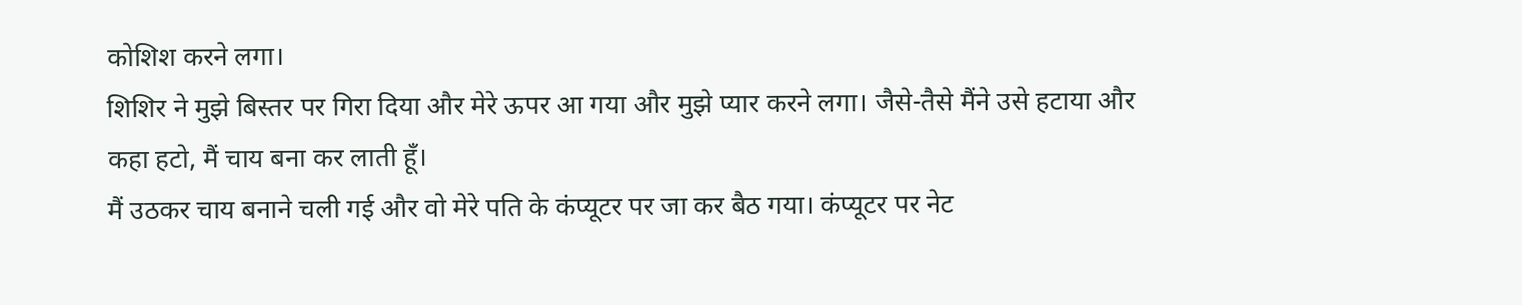कोशिश करने लगा।
शिशिर ने मुझे बिस्तर पर गिरा दिया और मेरे ऊपर आ गया और मुझे प्यार करने लगा। जैसे-तैसे मैंने उसे हटाया और कहा हटो, मैं चाय बना कर लाती हूँ।
मैं उठकर चाय बनाने चली गई और वो मेरे पति के कंप्यूटर पर जा कर बैठ गया। कंप्यूटर पर नेट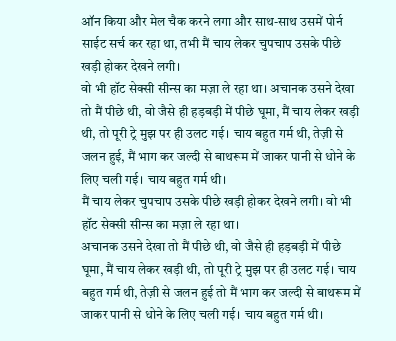ऑन किया और मेल चैक करने लगा और साथ-साथ उसमें पोर्न साईट सर्च कर रहा था, तभी मैं चाय लेकर चुपचाप उसके पीछे खड़ी होकर देखने लगी।
वो भी हॉट सेक्सी सीन्स का मज़ा ले रहा था। अचानक उसने देखा तो मैं पीछे थी, वो जैसे ही हड़बड़ी में पीछे घूमा, मैं चाय लेकर खड़ी थी, तो पूरी ट्रे मुझ पर ही उलट गई। चाय बहुत गर्म थी, तेज़ी से जलन हुई, मैं भाग कर जल्दी से बाथरूम में जाकर पानी से धोने के लिए चली गई। चाय बहुत गर्म थी।
मैं चाय लेकर चुपचाप उसके पीछे खड़ी होकर देखने लगी। वो भी हॉट सेक्सी सीन्स का मज़ा ले रहा था।
अचानक उसने देखा तो मैं पीछे थी, वो जैसे ही हड़बड़ी में पीछे घूमा, मैं चाय लेकर खड़ी थी, तो पूरी ट्रे मुझ पर ही उलट गई। चाय बहुत गर्म थी, तेज़ी से जलन हुई तो मैं भाग कर जल्दी से बाथरूम में जाकर पानी से धोने के लिए चली गई। चाय बहुत गर्म थी।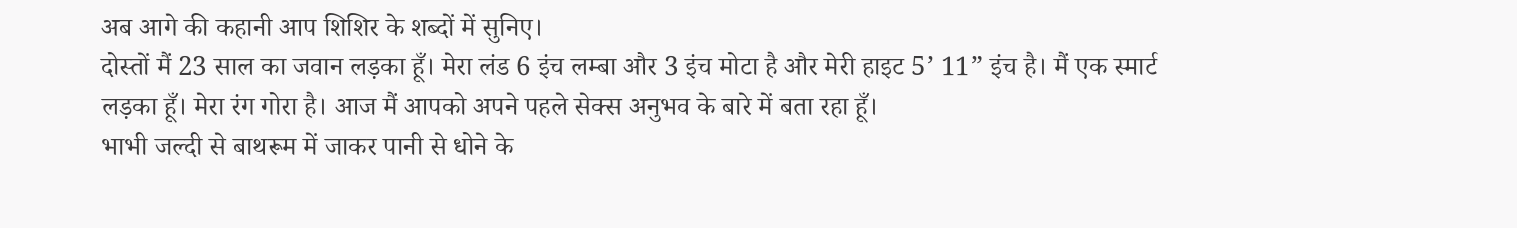अब आगे की कहानी आप शिशिर के शब्दों में सुनिए।
दोस्तों मैं 23 साल का जवान लड़का हूँ। मेरा लंड 6 इंच लम्बा और 3 इंच मोटा है और मेरी हाइट 5’ 11” इंच है। मैं एक स्मार्ट लड़का हूँ। मेरा रंग गोरा है। आज मैं आपको अपने पहले सेक्स अनुभव के बारे में बता रहा हूँ।
भाभी जल्दी से बाथरूम में जाकर पानी से धोने के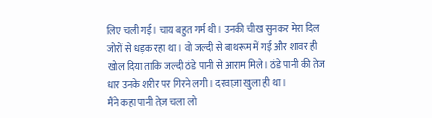लिए चली गई। चाय बहुत गर्म थी। उनकी चीख सुनकर मेरा दिल जोरों से धड़क रहा था। वो जल्दी से बाथरूम में गई और शावर ही खोल दिया ताकि जल्दी ठंडे पानी से आराम मिले। ठंडे पानी की तेज धार उनके शरीर पर गिरने लगी। दरवाज़ा खुला ही था।
मैंने कहा पानी तेज़ चला लो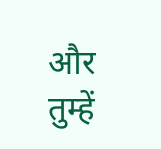और तुम्हें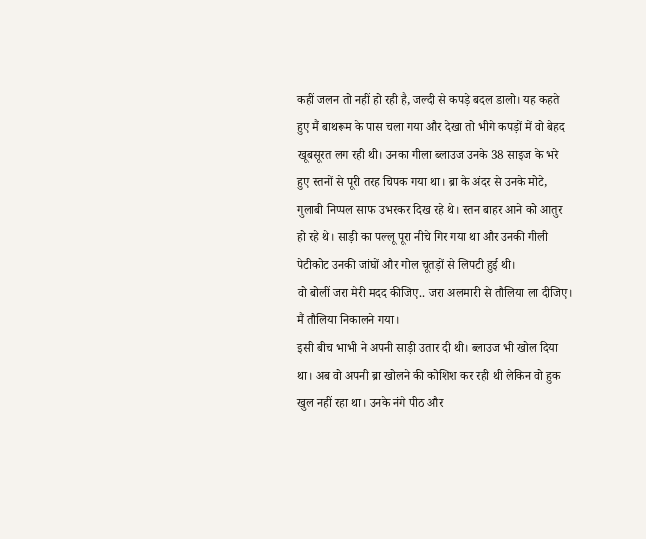कहीं जलन तो नहीं हो रही है, जल्दी से कपड़े बदल डालो। यह कहते हुए मैं बाथरूम के पास चला गया और देखा तो भीगे कपड़ों में वो बेहद खूबसूरत लग रही थी। उनका गीला ब्लाउज उनके 38 साइज के भरे हुए स्तनों से पूरी तरह चिपक गया था। ब्रा के अंदर से उनके मोटे, गुलाबी निप्पल साफ उभरकर दिख रहे थे। स्तन बाहर आने को आतुर हो रहे थे। साड़ी का पल्लू पूरा नीचे गिर गया था और उनकी गीली पेटीकोट उनकी जांघों और गोल चूतड़ों से लिपटी हुई थी।
वो बोलीं जरा मेरी मदद कीजिए.. जरा अलमारी से तौलिया ला दीजिए। मैं तौलिया निकालने गया।
इसी बीच भाभी ने अपनी साड़ी उतार दी थी। ब्लाउज भी खोल दिया था। अब वो अपनी ब्रा खोलने की कोशिश कर रही थी लेकिन वो हुक खुल नहीं रहा था। उनके नंगे पीठ और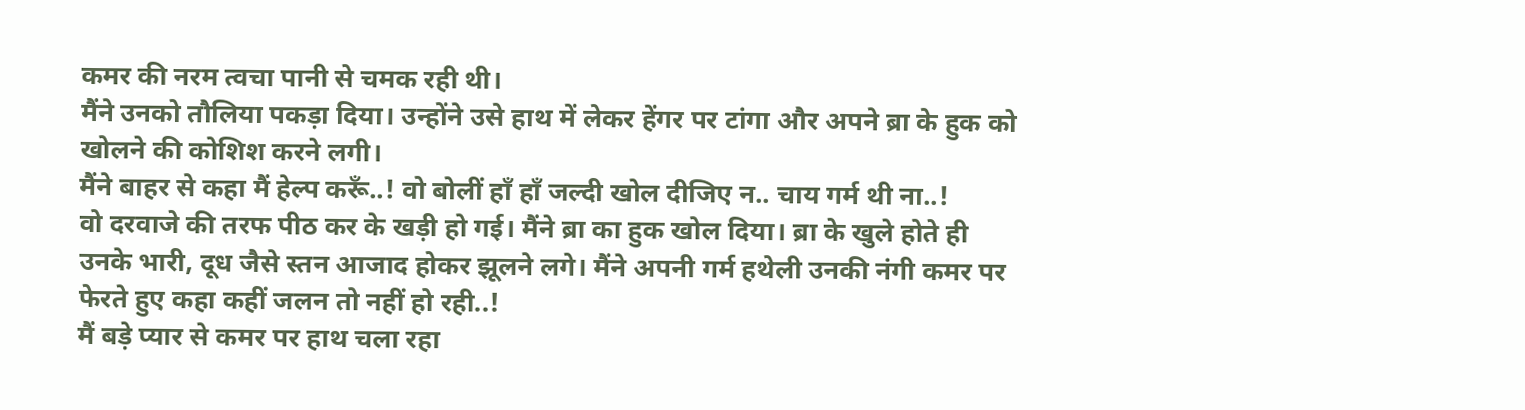कमर की नरम त्वचा पानी से चमक रही थी।
मैंने उनको तौलिया पकड़ा दिया। उन्होंने उसे हाथ में लेकर हेंगर पर टांगा और अपने ब्रा के हुक को खोलने की कोशिश करने लगी।
मैंने बाहर से कहा मैं हेल्प करूँ..! वो बोलीं हाँ हाँ जल्दी खोल दीजिए न.. चाय गर्म थी ना..!
वो दरवाजे की तरफ पीठ कर के खड़ी हो गई। मैंने ब्रा का हुक खोल दिया। ब्रा के खुले होते ही उनके भारी, दूध जैसे स्तन आजाद होकर झूलने लगे। मैंने अपनी गर्म हथेली उनकी नंगी कमर पर फेरते हुए कहा कहीं जलन तो नहीं हो रही..!
मैं बड़े प्यार से कमर पर हाथ चला रहा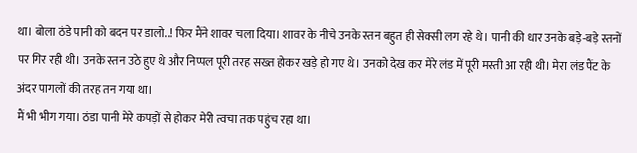था। बोला ठंडे पानी को बदन पर डालो..! फिर मैंने शावर चला दिया। शावर के नीचे उनके स्तन बहुत ही सेक्सी लग रहे थे। पानी की धार उनके बड़े-बड़े स्तनों पर गिर रही थी। उनके स्तन उठे हुए थे और निप्पल पूरी तरह सख्त होकर खड़े हो गए थे। उनको देख कर मेरे लंड में पूरी मस्ती आ रही थी। मेरा लंड पैंट के अंदर पागलों की तरह तन गया था।
मैं भी भीग गया। ठंडा पानी मेरे कपड़ों से होकर मेरी त्वचा तक पहुंच रहा था।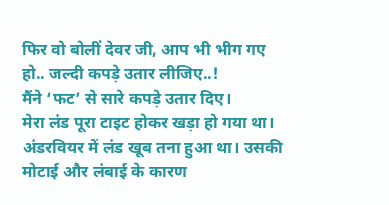फिर वो बोलीं देवर जी, आप भी भीग गए हो.. जल्दी कपड़े उतार लीजिए..!
मैंने ‘फट’ से सारे कपड़े उतार दिए।
मेरा लंड पूरा टाइट होकर खड़ा हो गया था। अंडरवियर में लंड खूब तना हुआ था। उसकी मोटाई और लंबाई के कारण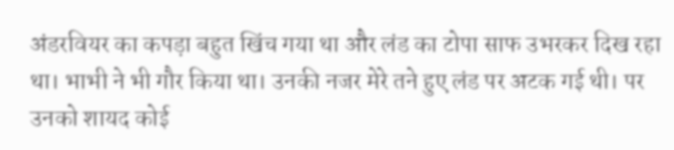अंडरवियर का कपड़ा बहुत खिंच गया था और लंड का टोपा साफ उभरकर दिख रहा था। भाभी ने भी गौर किया था। उनकी नजर मेरे तने हुए लंड पर अटक गई थी। पर उनको शायद कोई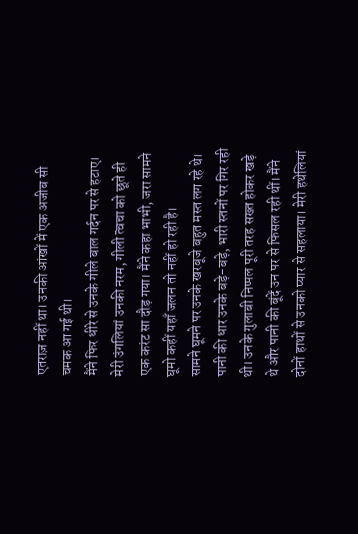एतराज़ नहीं था। उनकी आंखों में एक अजीब सी चमक आ गई थी।
मैंने फिर धीरे से उनके गीले बाल गर्दन पर से हटाए। मेरी उंगलियां उनकी नरम, गीली त्वचा को छूते ही एक करंट सा दौड़ गया। मैंने कहा भाभी, जरा सामने घूमो कहीं यहाँ जलन तो नहीं हो रही है।
सामने घूमने पर उनके खरबूजे बहुत मस्त लग रहे थे। पानी की धार उनके बड़े-बड़े, भारी स्तनों पर गिर रही थी। उनके गुलाबी निप्पल पूरी तरह सख्त होकर खड़े थे और पानी की बूंदें उन पर से फिसल रही थीं। मैंने दोनों हाथों से उनको प्यार से सहलाया। मेरी हथेलियां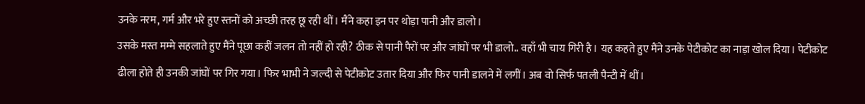उनके नरम, गर्म और भरे हुए स्तनों को अच्छी तरह छू रही थीं। मैंने कहा इन पर थोड़ा पानी और डालो।
उसके मस्त मम्मे सहलाते हुए मैंने पूछा कहीं जलन तो नहीं हो रही? ठीक से पानी पैरों पर और जांघों पर भी डालो.. वहाँ भी चाय गिरी है। यह कहते हुए मैंने उनके पेटीकोट का नाड़ा खोल दिया। पेटीकोट ढीला होते ही उनकी जांघों पर गिर गया। फिर भाभी ने जल्दी से पेटीकोट उतार दिया और फिर पानी डालने में लगीं। अब वो सिर्फ पतली पैन्टी में थीं।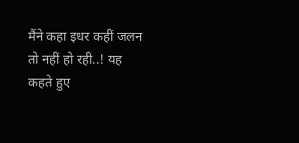मैंने कहा इधर कहीं जलन तो नहीं हो रही..! यह कहते हुए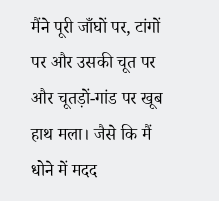मैंने पूरी जाँघों पर, टांगों पर और उसकी चूत पर और चूतड़ों-गांड पर खूब हाथ मला। जैसे कि मैं धोने में मदद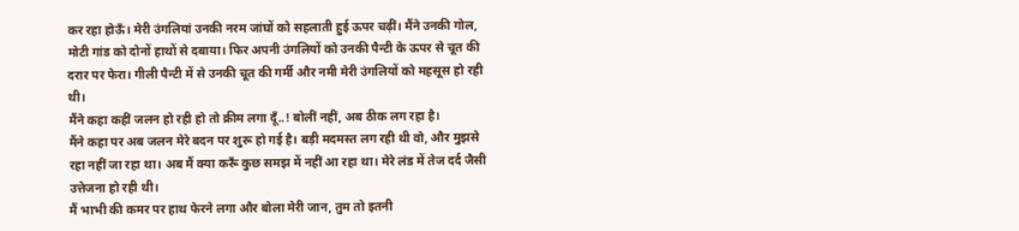कर रहा होऊँ। मेरी उंगलियां उनकी नरम जांघों को सहलाती हुई ऊपर चढ़ीं। मैंने उनकी गोल, मोटी गांड को दोनों हाथों से दबाया। फिर अपनी उंगलियों को उनकी पैन्टी के ऊपर से चूत की दरार पर फेरा। गीली पैन्टी में से उनकी चूत की गर्मी और नमी मेरी उंगलियों को महसूस हो रही थी।
मैंने कहा कहीं जलन हो रही हो तो क्रीम लगा दूँ..! बोलीं नहीं, अब ठीक लग रहा है।
मैंने कहा पर अब जलन मेरे बदन पर शुरू हो गई है। बड़ी मदमस्त लग रही थी वो, और मुझसे रहा नहीं जा रहा था। अब मैं क्या करूँ कुछ समझ में नहीं आ रहा था। मेरे लंड में तेज दर्द जैसी उत्तेजना हो रही थी।
मैं भाभी की कमर पर हाथ फेरने लगा और बोला मेरी जान, तुम तो इतनी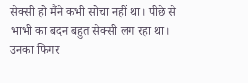सेक्सी हो मैंने कभी सोचा नहीं था। पीछे से भाभी का बदन बहुत सेक्सी लग रहा था। उनका फिगर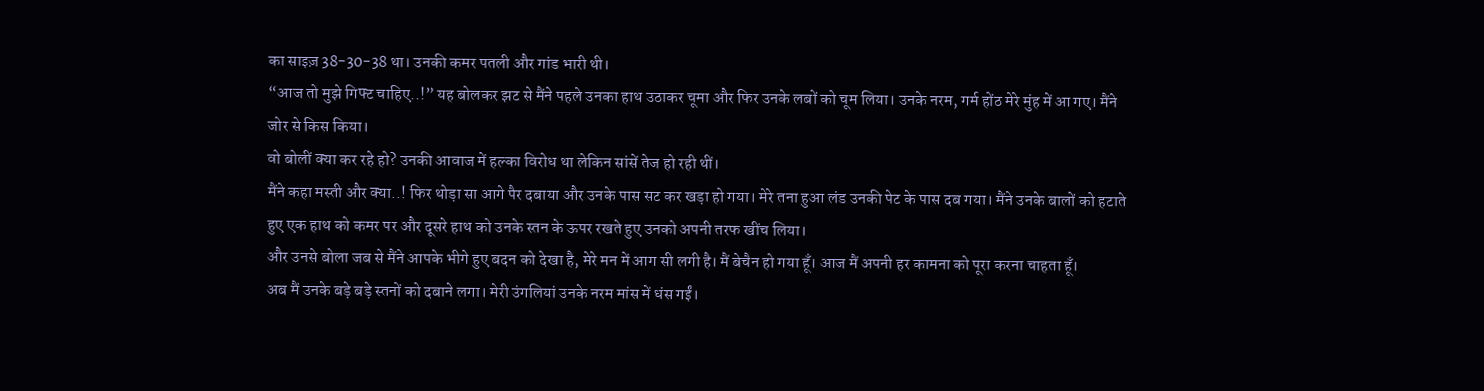का साइज़ 38-30-38 था। उनकी कमर पतली और गांड भारी थी।
“आज तो मुझे गिफ्ट चाहिए..!” यह बोलकर झट से मैंने पहले उनका हाथ उठाकर चूमा और फिर उनके लबों को चूम लिया। उनके नरम, गर्म होंठ मेरे मुंह में आ गए। मैंने जोर से किस किया।
वो बोलीं क्या कर रहे हो? उनकी आवाज में हल्का विरोध था लेकिन सांसें तेज हो रही थीं।
मैंने कहा मस्ती और क्या..! फिर थोड़ा सा आगे पैर दबाया और उनके पास सट कर खड़ा हो गया। मेरे तना हुआ लंड उनकी पेट के पास दब गया। मैंने उनके बालों को हटाते हुए एक हाथ को कमर पर और दूसरे हाथ को उनके स्तन के ऊपर रखते हुए उनको अपनी तरफ खींच लिया।
और उनसे बोला जब से मैंने आपके भीगे हुए बदन को देखा है, मेरे मन में आग सी लगी है। मैं बेचैन हो गया हूँ। आज मैं अपनी हर कामना को पूरा करना चाहता हूँ।
अब मैं उनके बड़े बड़े स्तनों को दबाने लगा। मेरी उंगलियां उनके नरम मांस में धंस गईं।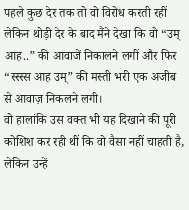पहले कुछ देर तक तो वो विरोध करती रहीं लेकिन थोड़ी देर के बाद मैंने देखा कि वो “उम् आह..” की आवाजें निकालने लगीं और फिर “स्स्स्स आह उम्” की मस्ती भरी एक अजीब से आवाज़ निकलने लगी।
वो हालांकि उस वक्त भी यह दिखाने की पूरी कोशिश कर रही थीं कि वो वैसा नहीं चाहती है, लेकिन उन्हें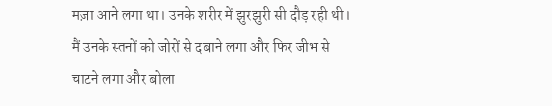मज़ा आने लगा था। उनके शरीर में झुरझुरी सी दौड़ रही थी।
मैं उनके स्तनों को जोरों से दबाने लगा और फिर जीभ से चाटने लगा और बोला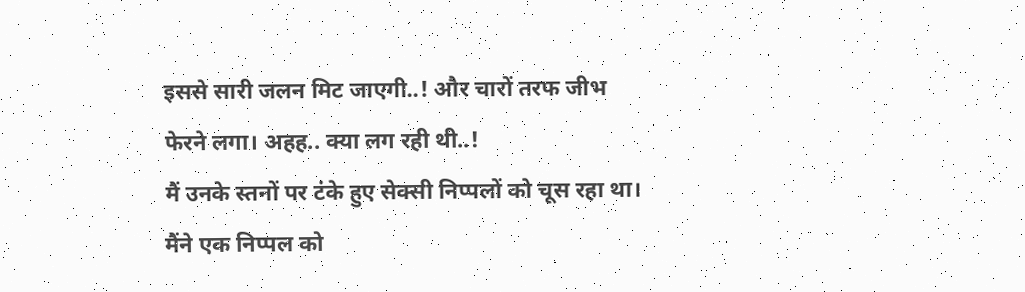इससे सारी जलन मिट जाएगी..! और चारों तरफ जीभ फेरने लगा। अहह.. क्या लग रही थी..!
मैं उनके स्तनों पर टंके हुए सेक्सी निप्पलों को चूस रहा था। मैंने एक निप्पल को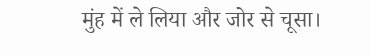मुंह में ले लिया और जोर से चूसा।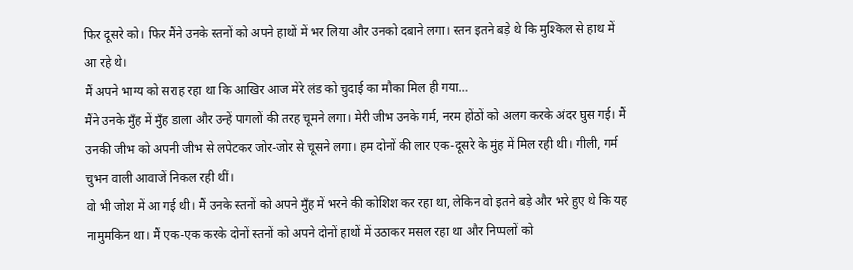फिर दूसरे को। फिर मैंने उनके स्तनों को अपने हाथों में भर लिया और उनको दबाने लगा। स्तन इतने बड़े थे कि मुश्किल से हाथ में आ रहे थे।
मैं अपने भाग्य को सराह रहा था कि आखिर आज मेरे लंड को चुदाई का मौका मिल ही गया…
मैंने उनके मुँह में मुँह डाला और उन्हें पागलों की तरह चूमने लगा। मेरी जीभ उनके गर्म, नरम होंठों को अलग करके अंदर घुस गई। मैं उनकी जीभ को अपनी जीभ से लपेटकर जोर-जोर से चूसने लगा। हम दोनों की लार एक-दूसरे के मुंह में मिल रही थी। गीली, गर्म चुभन वाली आवाजें निकल रही थीं।
वो भी जोश में आ गई थी। मैं उनके स्तनों को अपने मुँह में भरने की कोशिश कर रहा था, लेकिन वो इतने बड़े और भरे हुए थे कि यह नामुमकिन था। मैं एक-एक करके दोनों स्तनों को अपने दोनों हाथों में उठाकर मसल रहा था और निप्पलों को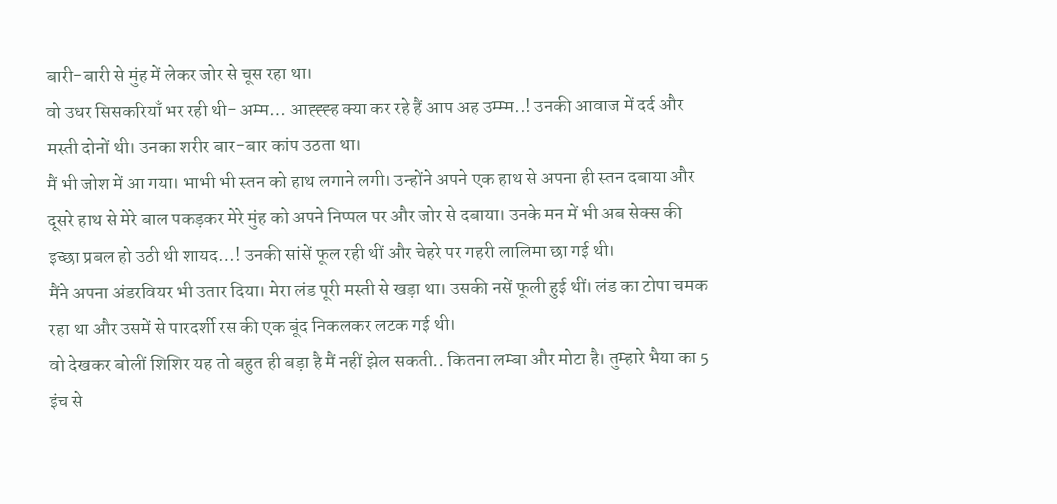बारी-बारी से मुंह में लेकर जोर से चूस रहा था।
वो उधर सिसकरियाँ भर रही थी- अम्म… आह्ह्ह्ह क्या कर रहे हैं आप अह उम्म्म..! उनकी आवाज में दर्द और मस्ती दोनों थी। उनका शरीर बार-बार कांप उठता था।
मैं भी जोश में आ गया। भाभी भी स्तन को हाथ लगाने लगी। उन्होंने अपने एक हाथ से अपना ही स्तन दबाया और दूसरे हाथ से मेरे बाल पकड़कर मेरे मुंह को अपने निप्पल पर और जोर से दबाया। उनके मन में भी अब सेक्स की इच्छा प्रबल हो उठी थी शायद…! उनकी सांसें फूल रही थीं और चेहरे पर गहरी लालिमा छा गई थी।
मैंने अपना अंडरवियर भी उतार दिया। मेरा लंड पूरी मस्ती से खड़ा था। उसकी नसें फूली हुई थीं। लंड का टोपा चमक रहा था और उसमें से पारदर्शी रस की एक बूंद निकलकर लटक गई थी।
वो देखकर बोलीं शिशिर यह तो बहुत ही बड़ा है मैं नहीं झेल सकती.. कितना लम्बा और मोटा है। तुम्हारे भैया का 5 इंच से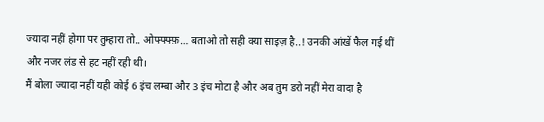ज्यादा नहीं होगा पर तुम्हारा तो.. ओफ्फ्फ्फ़… बताओ तो सही क्या साइज़ है..! उनकी आंखें फैल गई थीं और नजर लंड से हट नहीं रही थी।
मैं बोला ज्यादा नहीं यही कोई 6 इंच लम्बा और 3 इंच मोटा है और अब तुम डरो नहीं मेरा वादा है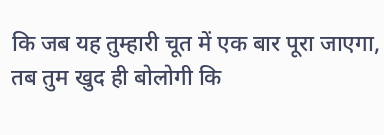कि जब यह तुम्हारी चूत में एक बार पूरा जाएगा, तब तुम खुद ही बोलोगी कि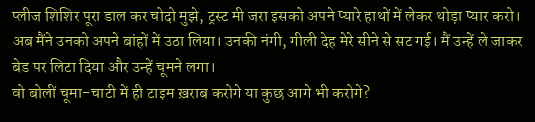प्लीज शिशिर पूरा डाल कर चोदो मुझे, ट्रस्ट मी जरा इसको अपने प्यारे हाथों में लेकर थोड़ा प्यार करो।
अब मैंने उनको अपने बांहों में उठा लिया। उनकी नंगी, गीली देह मेरे सीने से सट गई। मैं उन्हें ले जाकर बेड पर लिटा दिया और उन्हें चूमने लगा।
वो बोलीं चूमा-चाटी में ही टाइम ख़राब करोगे या कुछ आगे भी करोगे?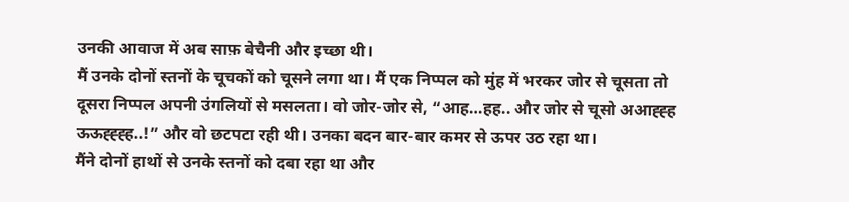उनकी आवाज में अब साफ़ बेचैनी और इच्छा थी।
मैं उनके दोनों स्तनों के चूचकों को चूसने लगा था। मैं एक निप्पल को मुंह में भरकर जोर से चूसता तो दूसरा निप्पल अपनी उंगलियों से मसलता। वो जोर-जोर से, “आह…हह.. और जोर से चूसो अआह्ह्ह ऊऊह्ह्ह्ह..!” और वो छटपटा रही थी। उनका बदन बार-बार कमर से ऊपर उठ रहा था।
मैंने दोनों हाथों से उनके स्तनों को दबा रहा था और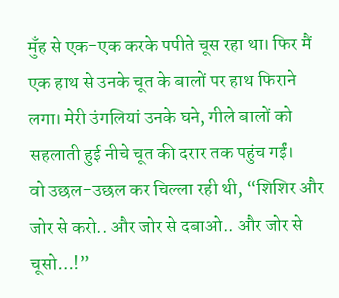मुँह से एक-एक करके पपीते चूस रहा था। फिर मैं एक हाथ से उनके चूत के बालों पर हाथ फिराने लगा। मेरी उंगलियां उनके घने, गीले बालों को सहलाती हुई नीचे चूत की दरार तक पहुंच गईं।
वो उछल-उछल कर चिल्ला रही थी, “शिशिर और जोर से करो.. और जोर से दबाओ.. और जोर से चूसो…!”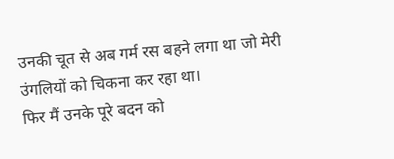उनकी चूत से अब गर्म रस बहने लगा था जो मेरी उंगलियों को चिकना कर रहा था।
फिर मैं उनके पूरे बदन को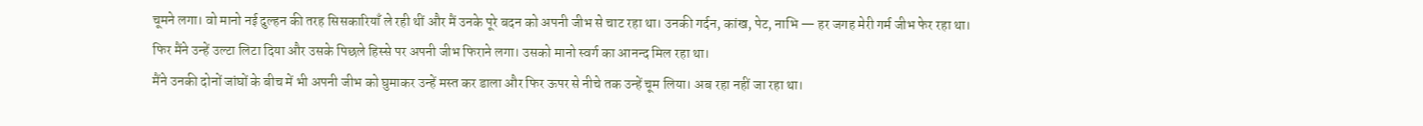चूमने लगा। वो मानो नई दुल्हन की तरह सिसकारियाँ ले रही थीं और मैं उनके पूरे बदन को अपनी जीभ से चाट रहा था। उनकी गर्दन, कांख, पेट, नाभि — हर जगह मेरी गर्म जीभ फेर रहा था।
फिर मैंने उन्हें उल्टा लिटा दिया और उसके पिछले हिस्से पर अपनी जीभ फिराने लगा। उसको मानो स्वर्ग का आनन्द मिल रहा था।
मैंने उनकी दोनों जांघों के बीच में भी अपनी जीभ को घुमाकर उन्हें मस्त कर डाला और फिर ऊपर से नीचे तक उन्हें चूम लिया। अब रहा नहीं जा रहा था।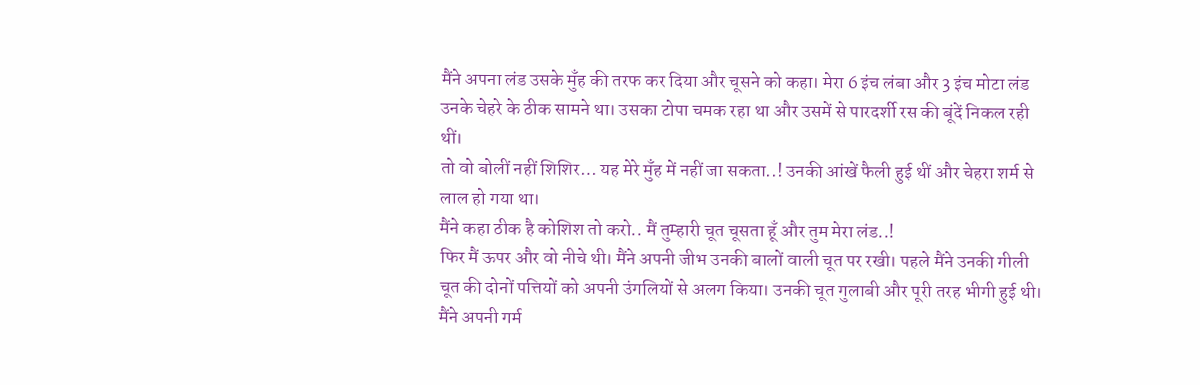मैंने अपना लंड उसके मुँह की तरफ कर दिया और चूसने को कहा। मेरा 6 इंच लंबा और 3 इंच मोटा लंड उनके चेहरे के ठीक सामने था। उसका टोपा चमक रहा था और उसमें से पारदर्शी रस की बूंदें निकल रही थीं।
तो वो बोलीं नहीं शिशिर… यह मेरे मुँह में नहीं जा सकता..! उनकी आंखें फैली हुई थीं और चेहरा शर्म से लाल हो गया था।
मैंने कहा ठीक है कोशिश तो करो.. मैं तुम्हारी चूत चूसता हूँ और तुम मेरा लंड..!
फिर मैं ऊपर और वो नीचे थी। मैंने अपनी जीभ उनकी बालों वाली चूत पर रखी। पहले मैंने उनकी गीली चूत की दोनों पत्तियों को अपनी उंगलियों से अलग किया। उनकी चूत गुलाबी और पूरी तरह भीगी हुई थी। मैंने अपनी गर्म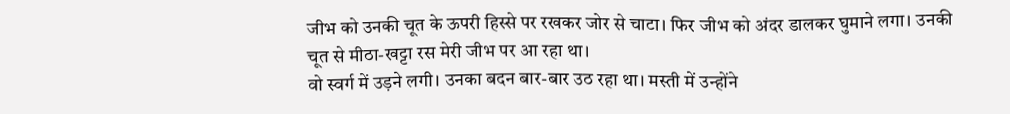जीभ को उनकी चूत के ऊपरी हिस्से पर रखकर जोर से चाटा। फिर जीभ को अंदर डालकर घुमाने लगा। उनकी चूत से मीठा-खट्टा रस मेरी जीभ पर आ रहा था।
वो स्वर्ग में उड़ने लगी। उनका बदन बार-बार उठ रहा था। मस्ती में उन्होंने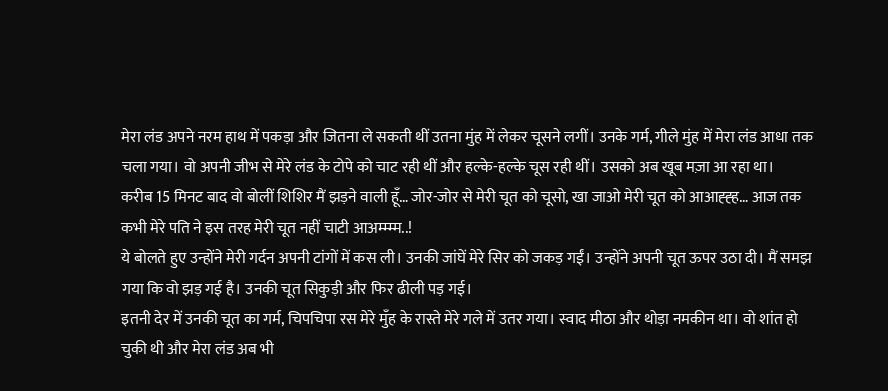मेरा लंड अपने नरम हाथ में पकड़ा और जितना ले सकती थीं उतना मुंह में लेकर चूसने लगीं। उनके गर्म, गीले मुंह में मेरा लंड आधा तक चला गया। वो अपनी जीभ से मेरे लंड के टोपे को चाट रही थीं और हल्के-हल्के चूस रही थीं। उसको अब खूब मज़ा आ रहा था।
करीब 15 मिनट बाद वो बोलीं शिशिर मैं झड़ने वाली हूँ… जोर-जोर से मेरी चूत को चूसो, खा जाओ मेरी चूत को आआह्ह्ह… आज तक कभी मेरे पति ने इस तरह मेरी चूत नहीं चाटी आअम्म्म्म..!
ये बोलते हुए उन्होंने मेरी गर्दन अपनी टांगों में कस ली। उनकी जांघें मेरे सिर को जकड़ गईं। उन्होंने अपनी चूत ऊपर उठा दी। मैं समझ गया कि वो झड़ गई है। उनकी चूत सिकुड़ी और फिर ढीली पड़ गई।
इतनी देर में उनकी चूत का गर्म, चिपचिपा रस मेरे मुँह के रास्ते मेरे गले में उतर गया। स्वाद मीठा और थोड़ा नमकीन था। वो शांत हो चुकी थी और मेरा लंड अब भी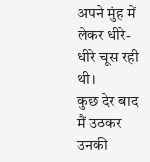अपने मुंह में लेकर धीरे-धीरे चूस रही थी।
कुछ देर बाद मैं उठकर उनकी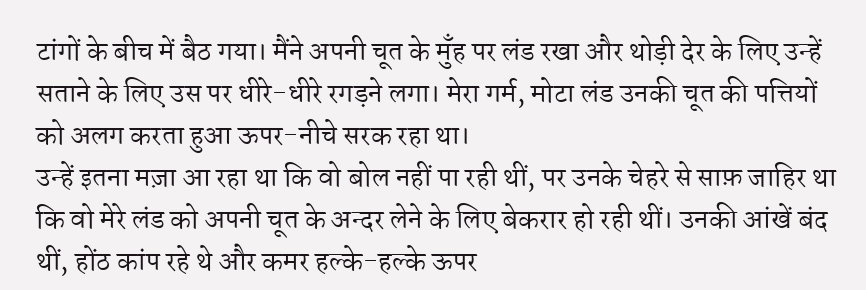टांगों के बीच में बैठ गया। मैंने अपनी चूत के मुँह पर लंड रखा और थोड़ी देर के लिए उन्हें सताने के लिए उस पर धीरे-धीरे रगड़ने लगा। मेरा गर्म, मोटा लंड उनकी चूत की पत्तियों को अलग करता हुआ ऊपर-नीचे सरक रहा था।
उन्हें इतना मज़ा आ रहा था कि वो बोल नहीं पा रही थीं, पर उनके चेहरे से साफ़ जाहिर था कि वो मेरे लंड को अपनी चूत के अन्दर लेने के लिए बेकरार हो रही थीं। उनकी आंखें बंद थीं, होंठ कांप रहे थे और कमर हल्के-हल्के ऊपर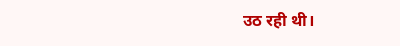उठ रही थी।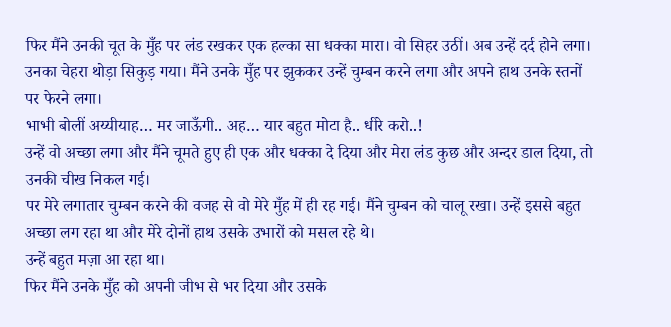फिर मैंने उनकी चूत के मुँह पर लंड रखकर एक हल्का सा धक्का मारा। वो सिहर उठीं। अब उन्हें दर्द होने लगा। उनका चेहरा थोड़ा सिकुड़ गया। मैंने उनके मुँह पर झुककर उन्हें चुम्बन करने लगा और अपने हाथ उनके स्तनों पर फेरने लगा।
भाभी बोलीं अय्यीयाह… मर जाऊँगी.. अह… यार बहुत मोटा है.. धीरे करो..!
उन्हें वो अच्छा लगा और मैंने चूमते हुए ही एक और धक्का दे दिया और मेरा लंड कुछ और अन्दर डाल दिया, तो उनकी चीख निकल गई।
पर मेरे लगातार चुम्बन करने की वजह से वो मेरे मुँह में ही रह गई। मैंने चुम्बन को चालू रखा। उन्हें इससे बहुत अच्छा लग रहा था और मेरे दोनों हाथ उसके उभारों को मसल रहे थे।
उन्हें बहुत मज़ा आ रहा था।
फिर मैंने उनके मुँह को अपनी जीभ से भर दिया और उसके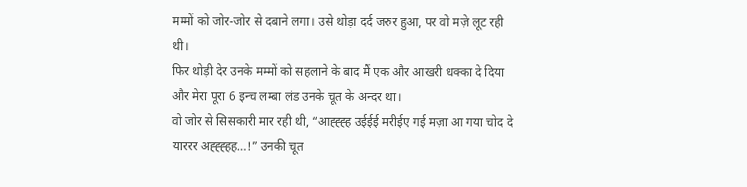मम्मों को जोर-जोर से दबाने लगा। उसे थोड़ा दर्द जरुर हुआ, पर वो मज़े लूट रही थी।
फिर थोड़ी देर उनके मम्मों को सहलाने के बाद मैं एक और आखरी धक्का दे दिया और मेरा पूरा 6 इन्च लम्बा लंड उनके चूत के अन्दर था।
वो जोर से सिसकारी मार रही थी, “आह्ह्ह्ह उईईई मरीईए गई मज़ा आ गया चोद दे याररर अह्ह्ह्हह…!” उनकी चूत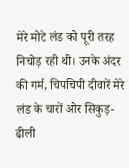मेरे मोटे लंड को पूरी तरह निचोड़ रही थी। उनके अंदर की गर्म, चिपचिपी दीवारें मेरे लंड के चारों ओर सिकुड़-ढीली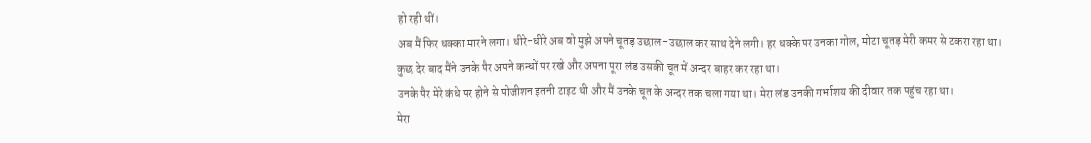हो रही थीं।
अब मैं फिर धक्का मारने लगा। धीरे-धीरे अब वो मुझे अपने चूतड़ उछाल-उछाल कर साथ देने लगी। हर धक्के पर उनका गोल, मोटा चूतड़ मेरी कमर से टकरा रहा था।
कुछ देर बाद मैंने उनके पैर अपने कन्धों पर रखे और अपना पूरा लंड उसकी चूत में अन्दर बाहर कर रहा था।
उनके पैर मेरे कंधे पर होने से पोजीशन इतनी टाइट थी और मैं उनके चूत के अन्दर तक चला गया था। मेरा लंड उनकी गर्भाशय की दीवार तक पहुंच रहा था।
मेरा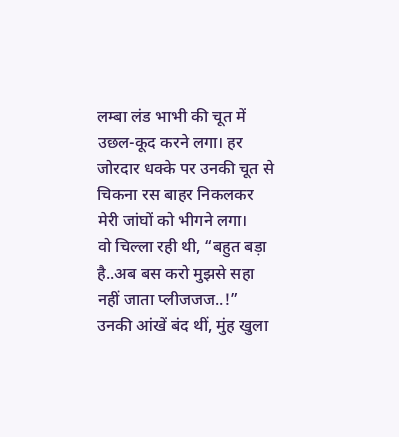लम्बा लंड भाभी की चूत में उछल-कूद करने लगा। हर जोरदार धक्के पर उनकी चूत से चिकना रस बाहर निकलकर मेरी जांघों को भीगने लगा।
वो चिल्ला रही थी, “बहुत बड़ा है..अब बस करो मुझसे सहा नहीं जाता प्लीजजज..!” उनकी आंखें बंद थीं, मुंह खुला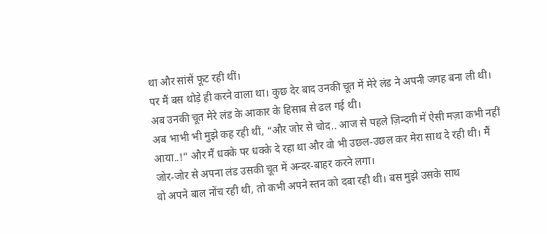था और सांसें फूट रही थीं।
पर मैं बस थोड़े ही करने वाला था। कुछ देर बाद उनकी चूत में मेरे लंड ने अपनी जगह बना ली थी। अब उनकी चूत मेरे लंड के आकार के हिसाब से ढल गई थी।
अब भाभी भी मुझे कह रही थीं, “और जोर से चोद.. आज से पहले ज़िन्दगी में ऐसी मज़ा कभी नहीं आया..!” और मैं धक्के पर धक्के दे रहा था और वो भी उछल-उछल कर मेरा साथ दे रही थी। मैं जोर-जोर से अपना लंड उसकी चूत में अन्दर-बाहर करने लगा।
वो अपने बाल नोंच रही थी, तो कभी अपने स्तन को दबा रही थी। बस मुझे उसके साथ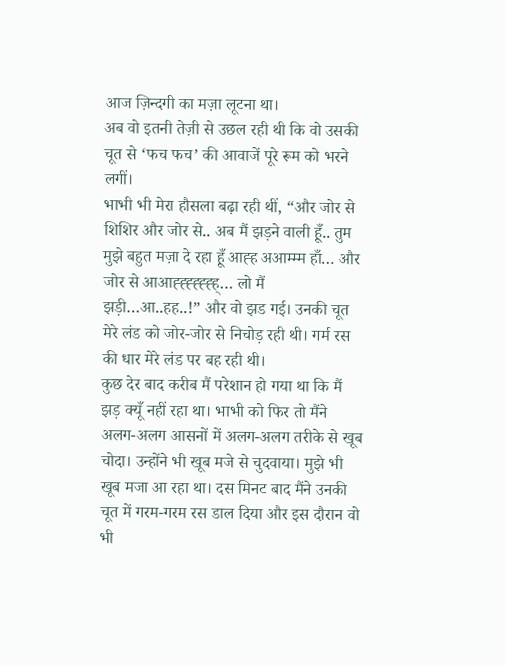आज ज़िन्दगी का मज़ा लूटना था।
अब वो इतनी तेज़ी से उछल रही थी कि वो उसकी चूत से ‘फच फच’ की आवाजें पूरे रूम को भरने लगीं।
भाभी भी मेरा हौसला बढ़ा रही थीं, “और जोर से शिशिर और जोर से.. अब मैं झड़ने वाली हूँ.. तुम मुझे बहुत मज़ा दे रहा हूँ आह्ह अआम्म्म हाँ… और जोर से आआह्ह्ह्ह्ह्ह्ह्… लो मैं झड़ी…आ..हह..!” और वो झड गई। उनकी चूत मेरे लंड को जोर-जोर से निचोड़ रही थी। गर्म रस की धार मेरे लंड पर बह रही थी।
कुछ देर बाद करीब मैं परेशान हो गया था कि मैं झड़ क्यूँ नहीं रहा था। भाभी को फिर तो मैंने अलग-अलग आसनों में अलग-अलग तरीके से खूब चोदा। उन्होंने भी खूब मजे से चुदवाया। मुझे भी खूब मजा आ रहा था। दस मिनट बाद मैंने उनकी चूत में गरम-गरम रस डाल दिया और इस दौरान वो भी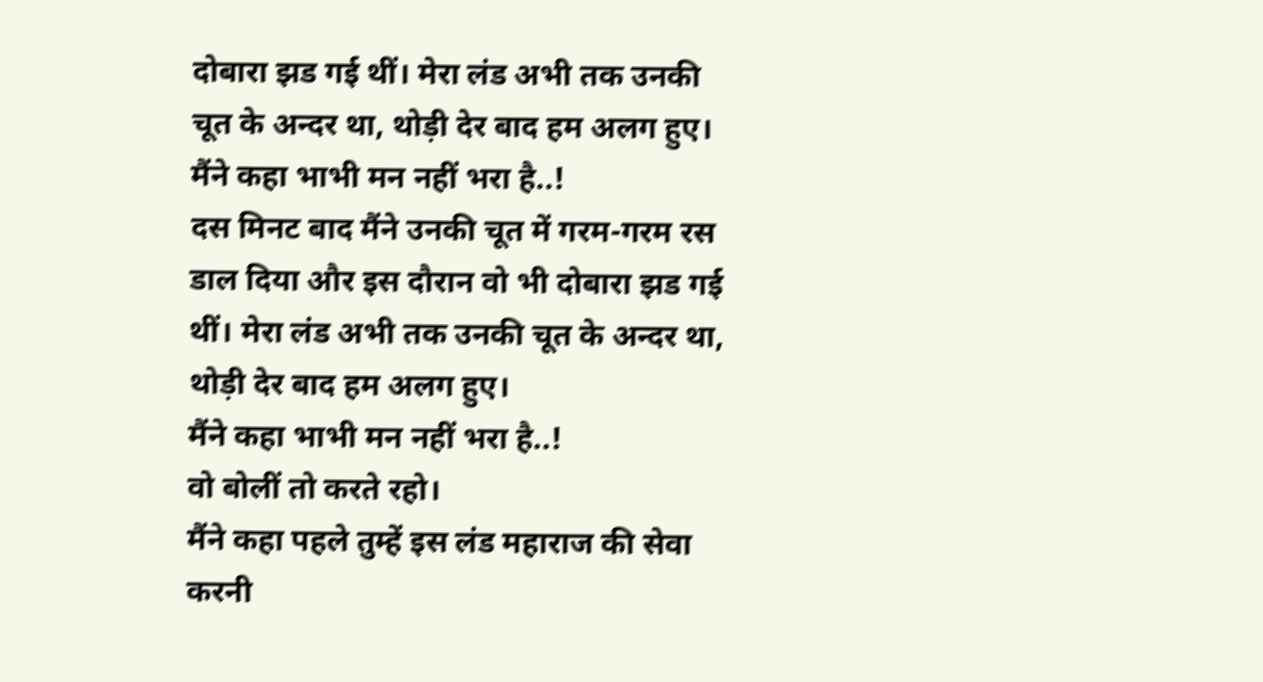दोबारा झड गई थीं। मेरा लंड अभी तक उनकी चूत के अन्दर था, थोड़ी देर बाद हम अलग हुए।
मैंने कहा भाभी मन नहीं भरा है..!
दस मिनट बाद मैंने उनकी चूत में गरम-गरम रस डाल दिया और इस दौरान वो भी दोबारा झड गई थीं। मेरा लंड अभी तक उनकी चूत के अन्दर था, थोड़ी देर बाद हम अलग हुए।
मैंने कहा भाभी मन नहीं भरा है..!
वो बोलीं तो करते रहो।
मैंने कहा पहले तुम्हें इस लंड महाराज की सेवा करनी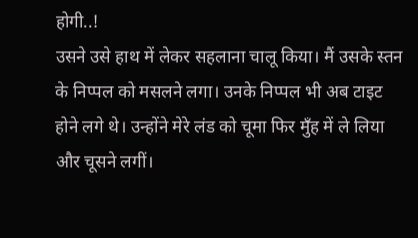होगी..!
उसने उसे हाथ में लेकर सहलाना चालू किया। मैं उसके स्तन के निप्पल को मसलने लगा। उनके निप्पल भी अब टाइट होने लगे थे। उन्होंने मेरे लंड को चूमा फिर मुँह में ले लिया और चूसने लगीं।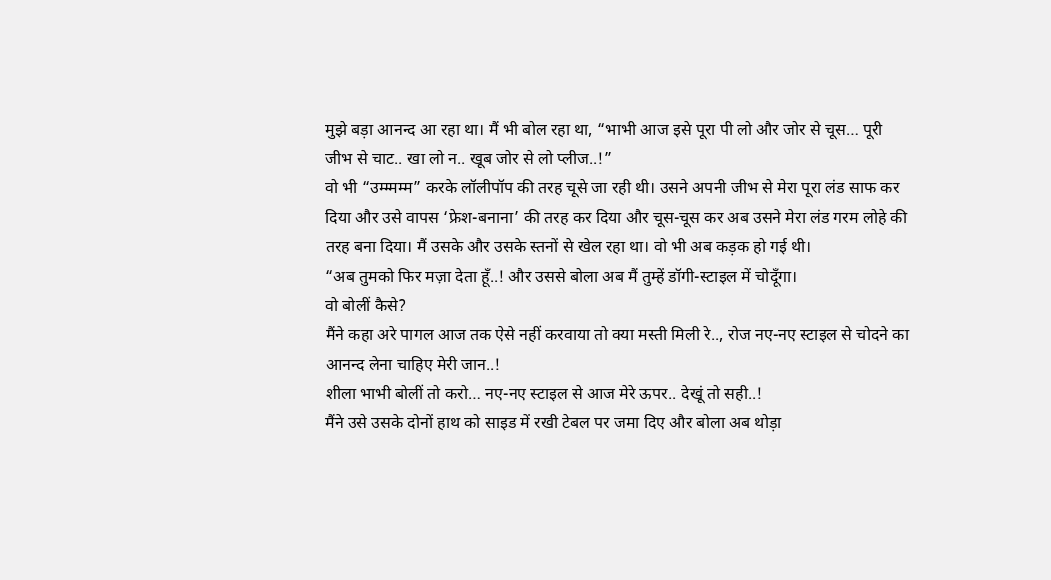मुझे बड़ा आनन्द आ रहा था। मैं भी बोल रहा था, “भाभी आज इसे पूरा पी लो और जोर से चूस… पूरी जीभ से चाट.. खा लो न.. खूब जोर से लो प्लीज..!”
वो भी “उम्म्मम्म” करके लॉलीपॉप की तरह चूसे जा रही थी। उसने अपनी जीभ से मेरा पूरा लंड साफ कर दिया और उसे वापस ‘फ्रेश-बनाना’ की तरह कर दिया और चूस-चूस कर अब उसने मेरा लंड गरम लोहे की तरह बना दिया। मैं उसके और उसके स्तनों से खेल रहा था। वो भी अब कड़क हो गई थी।
“अब तुमको फिर मज़ा देता हूँ..! और उससे बोला अब मैं तुम्हें डॉगी-स्टाइल में चोदूँगा।
वो बोलीं कैसे?
मैंने कहा अरे पागल आज तक ऐसे नहीं करवाया तो क्या मस्ती मिली रे.., रोज नए-नए स्टाइल से चोदने का आनन्द लेना चाहिए मेरी जान..!
शीला भाभी बोलीं तो करो… नए-नए स्टाइल से आज मेरे ऊपर.. देखूं तो सही..!
मैंने उसे उसके दोनों हाथ को साइड में रखी टेबल पर जमा दिए और बोला अब थोड़ा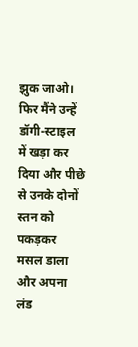झुक जाओ।
फिर मैंने उन्हें डॉगी-स्टाइल में खड़ा कर दिया और पीछे से उनके दोनों स्तन को पकड़कर मसल डाला और अपना लंड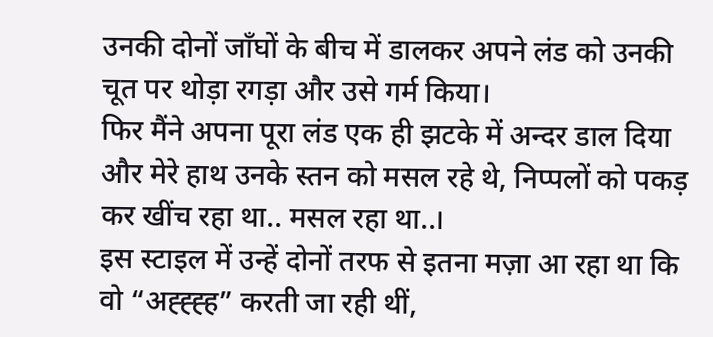उनकी दोनों जाँघों के बीच में डालकर अपने लंड को उनकी चूत पर थोड़ा रगड़ा और उसे गर्म किया।
फिर मैंने अपना पूरा लंड एक ही झटके में अन्दर डाल दिया और मेरे हाथ उनके स्तन को मसल रहे थे, निप्पलों को पकड़ कर खींच रहा था.. मसल रहा था..।
इस स्टाइल में उन्हें दोनों तरफ से इतना मज़ा आ रहा था कि वो “अह्ह्ह्ह” करती जा रही थीं,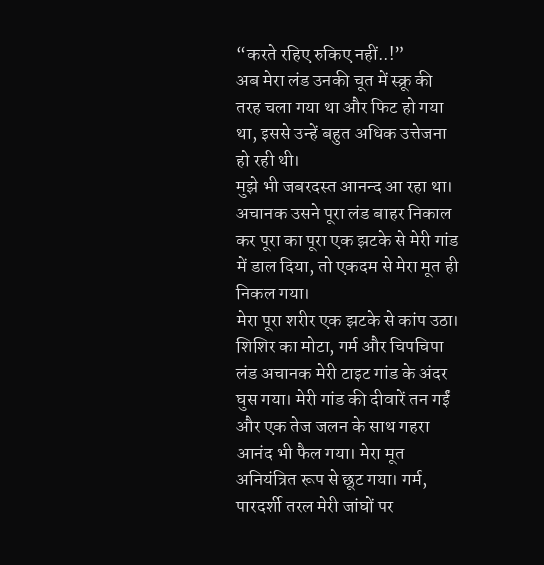“करते रहिए रुकिए नहीं..!”
अब मेरा लंड उनकी चूत में स्क्रू की तरह चला गया था और फिट हो गया था, इससे उन्हें बहुत अधिक उत्तेजना हो रही थी।
मुझे भी जबरदस्त आनन्द आ रहा था।
अचानक उसने पूरा लंड बाहर निकाल कर पूरा का पूरा एक झटके से मेरी गांड में डाल दिया, तो एकदम से मेरा मूत ही निकल गया।
मेरा पूरा शरीर एक झटके से कांप उठा। शिशिर का मोटा, गर्म और चिपचिपा लंड अचानक मेरी टाइट गांड के अंदर घुस गया। मेरी गांड की दीवारें तन गईं और एक तेज जलन के साथ गहरा आनंद भी फैल गया। मेरा मूत अनियंत्रित रूप से छूट गया। गर्म, पारदर्शी तरल मेरी जांघों पर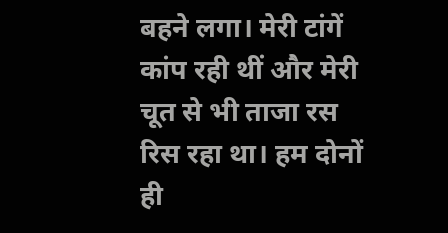बहने लगा। मेरी टांगें कांप रही थीं और मेरी चूत से भी ताजा रस रिस रहा था। हम दोनों ही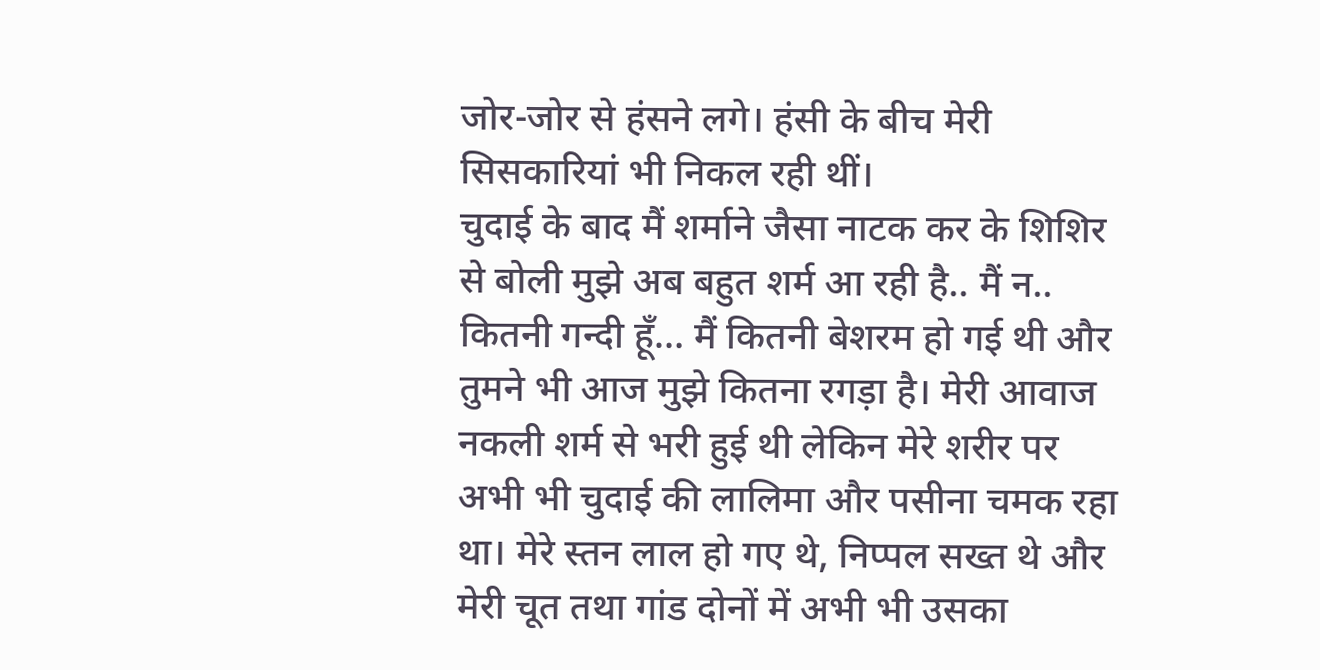जोर-जोर से हंसने लगे। हंसी के बीच मेरी सिसकारियां भी निकल रही थीं।
चुदाई के बाद मैं शर्माने जैसा नाटक कर के शिशिर से बोली मुझे अब बहुत शर्म आ रही है.. मैं न.. कितनी गन्दी हूँ… मैं कितनी बेशरम हो गई थी और तुमने भी आज मुझे कितना रगड़ा है। मेरी आवाज नकली शर्म से भरी हुई थी लेकिन मेरे शरीर पर अभी भी चुदाई की लालिमा और पसीना चमक रहा था। मेरे स्तन लाल हो गए थे, निप्पल सख्त थे और मेरी चूत तथा गांड दोनों में अभी भी उसका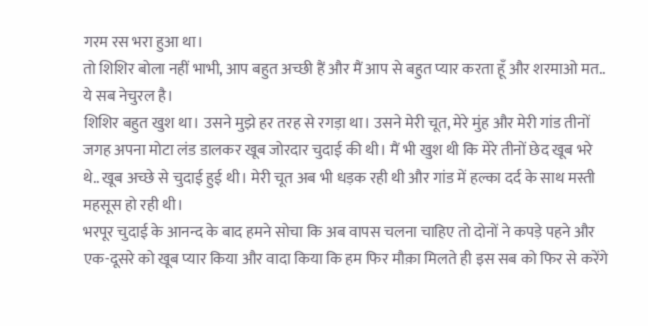गरम रस भरा हुआ था।
तो शिशिर बोला नहीं भाभी, आप बहुत अच्छी हैं और मैं आप से बहुत प्यार करता हूँ और शरमाओ मत.. ये सब नेचुरल है।
शिशिर बहुत खुश था। उसने मुझे हर तरह से रगड़ा था। उसने मेरी चूत, मेरे मुंह और मेरी गांड तीनों जगह अपना मोटा लंड डालकर खूब जोरदार चुदाई की थी। मैं भी खुश थी कि मेरे तीनों छेद खूब भरे थे.. खूब अच्छे से चुदाई हुई थी। मेरी चूत अब भी धड़क रही थी और गांड में हल्का दर्द के साथ मस्ती महसूस हो रही थी।
भरपूर चुदाई के आनन्द के बाद हमने सोचा कि अब वापस चलना चाहिए तो दोनों ने कपड़े पहने और एक-दूसरे को खूब प्यार किया और वादा किया कि हम फिर मौक़ा मिलते ही इस सब को फिर से करेंगे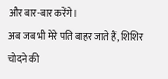और बार-बार करेंगे।
अब जब भी मेरे पति बाहर जाते हैं, शिशिर चोदने की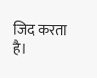जिद करता है।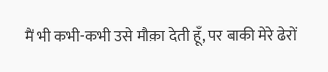मैं भी कभी-कभी उसे मौक़ा देती हूँ, पर बाकी मेरे ढेरों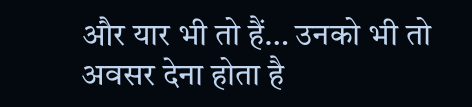और यार भी तो हैं… उनको भी तो अवसर देना होता है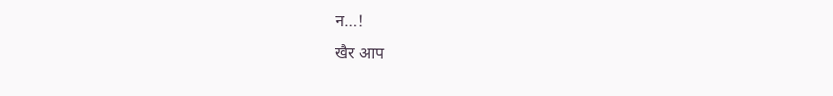न…!
खैर आप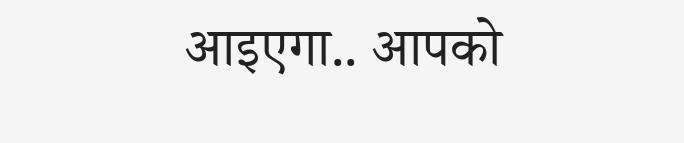आइएगा.. आपको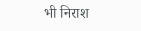भी निराश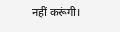नहीं करूंगी।